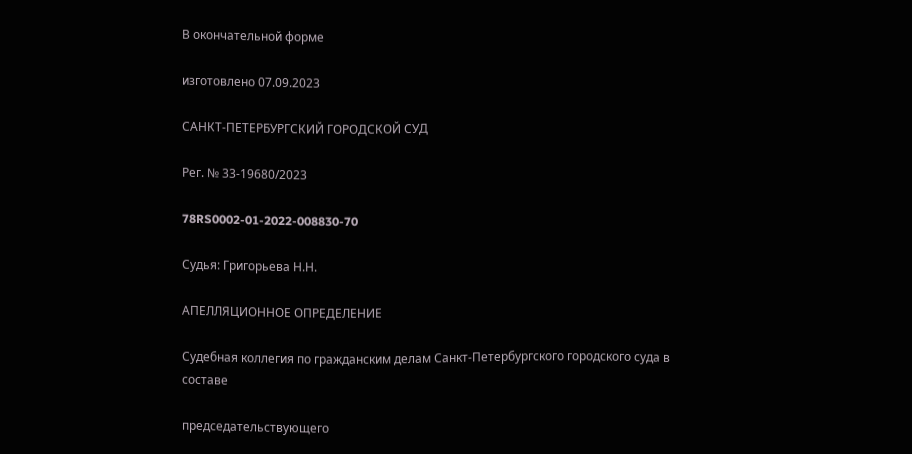В окончательной форме

изготовлено 07.09.2023

САНКТ-ПЕТЕРБУРГСКИЙ ГОРОДСКОЙ СУД

Рег. № 33-19680/2023

78RS0002-01-2022-008830-70

Судья: Григорьева Н.Н.

АПЕЛЛЯЦИОННОЕ ОПРЕДЕЛЕНИЕ

Судебная коллегия по гражданским делам Санкт-Петербургского городского суда в составе

председательствующего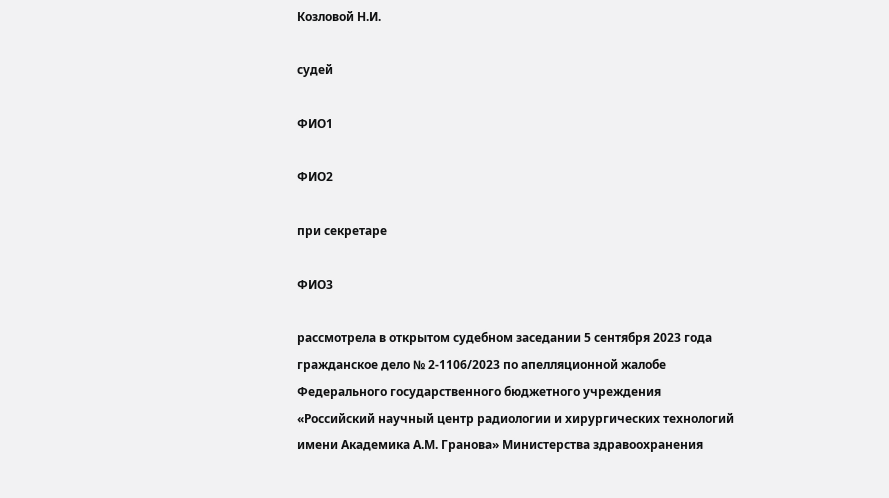Козловой Н.И.

судей

ФИО1

ФИО2

при секретаре

ФИО3

рассмотрела в открытом судебном заседании 5 сентября 2023 года гражданское дело № 2-1106/2023 по апелляционной жалобе Федерального государственного бюджетного учреждения «Российский научный центр радиологии и хирургических технологий имени Академика А.М. Гранова» Министерства здравоохранения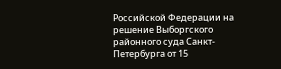Российской Федерации на решение Выборгского районного суда Санкт-Петербурга от 15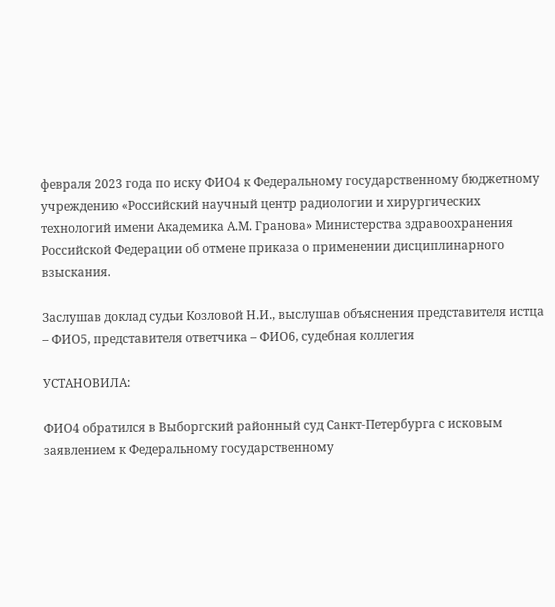февраля 2023 года по иску ФИО4 к Федеральному государственному бюджетному учреждению «Российский научный центр радиологии и хирургических технологий имени Академика А.М. Гранова» Министерства здравоохранения Российской Федерации об отмене приказа о применении дисциплинарного взыскания.

Заслушав доклад судьи Козловой Н.И., выслушав объяснения представителя истца – ФИО5, представителя ответчика – ФИО6, судебная коллегия

УСТАНОВИЛА:

ФИО4 обратился в Выборгский районный суд Санкт-Петербурга с исковым заявлением к Федеральному государственному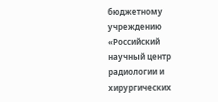бюджетному учреждению «Российский научный центр радиологии и хирургических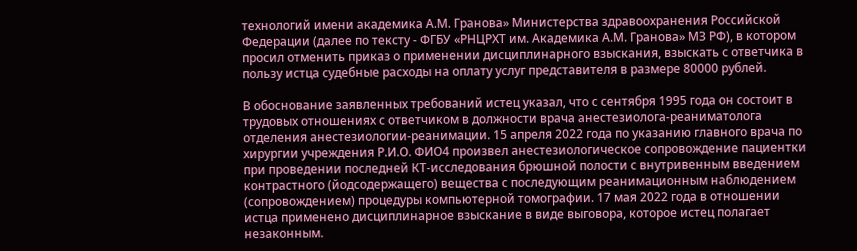технологий имени академика А.М. Гранова» Министерства здравоохранения Российской Федерации (далее по тексту - ФГБУ «РНЦРХТ им. Академика А.М. Гранова» МЗ РФ), в котором просил отменить приказ о применении дисциплинарного взыскания, взыскать с ответчика в пользу истца судебные расходы на оплату услуг представителя в размере 80000 рублей.

В обоснование заявленных требований истец указал, что с сентября 1995 года он состоит в трудовых отношениях с ответчиком в должности врача анестезиолога-реаниматолога отделения анестезиологии-реанимации. 15 апреля 2022 года по указанию главного врача по хирургии учреждения Р.И.О. ФИО4 произвел анестезиологическое сопровождение пациентки при проведении последней КТ-исследования брюшной полости с внутривенным введением контрастного (йодсодержащего) вещества с последующим реанимационным наблюдением (сопровождением) процедуры компьютерной томографии. 17 мая 2022 года в отношении истца применено дисциплинарное взыскание в виде выговора, которое истец полагает незаконным.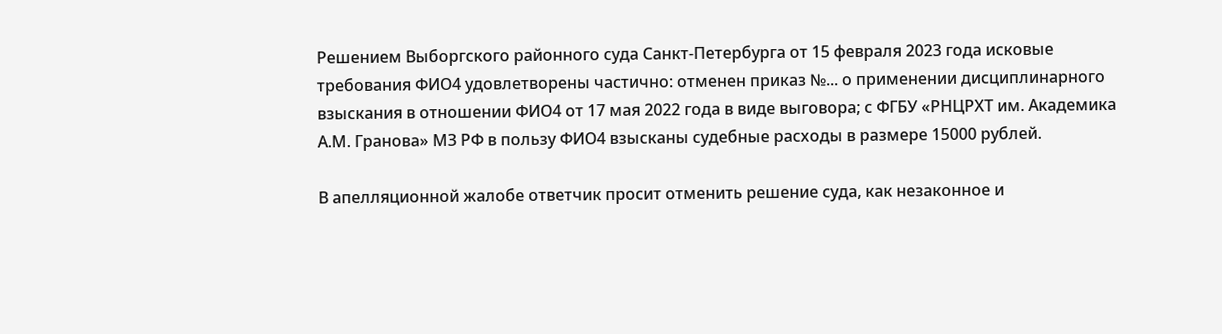Решением Выборгского районного суда Санкт-Петербурга от 15 февраля 2023 года исковые требования ФИО4 удовлетворены частично: отменен приказ №... о применении дисциплинарного взыскания в отношении ФИО4 от 17 мая 2022 года в виде выговора; с ФГБУ «РНЦРХТ им. Академика А.М. Гранова» МЗ РФ в пользу ФИО4 взысканы судебные расходы в размере 15000 рублей.

В апелляционной жалобе ответчик просит отменить решение суда, как незаконное и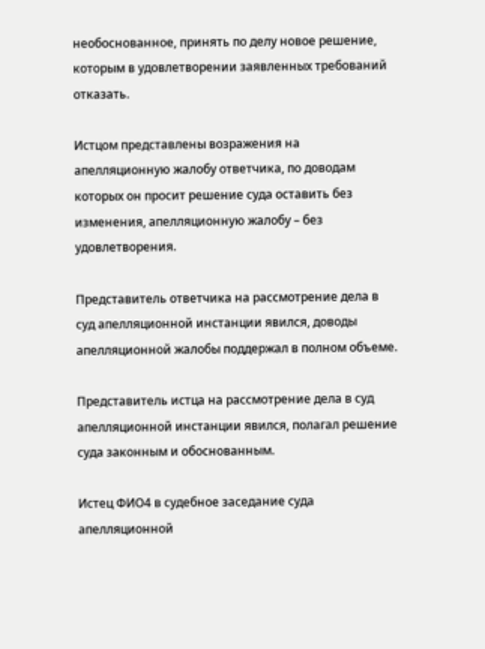необоснованное, принять по делу новое решение, которым в удовлетворении заявленных требований отказать.

Истцом представлены возражения на апелляционную жалобу ответчика, по доводам которых он просит решение суда оставить без изменения, апелляционную жалобу – без удовлетворения.

Представитель ответчика на рассмотрение дела в суд апелляционной инстанции явился, доводы апелляционной жалобы поддержал в полном объеме.

Представитель истца на рассмотрение дела в суд апелляционной инстанции явился, полагал решение суда законным и обоснованным.

Истец ФИО4 в судебное заседание суда апелляционной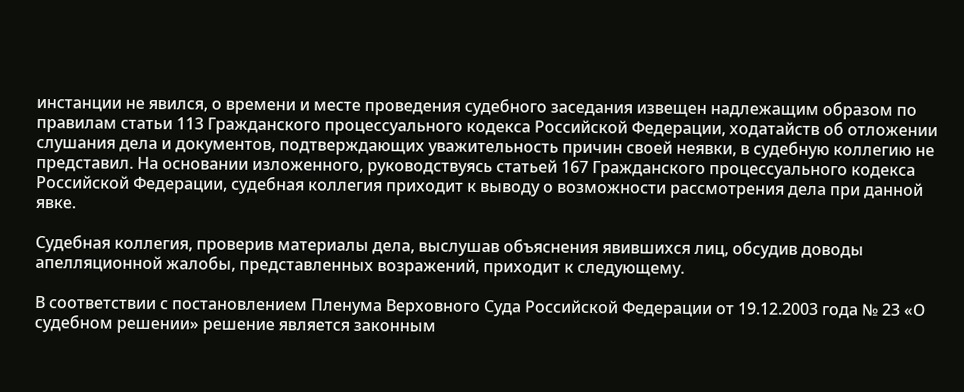инстанции не явился, о времени и месте проведения судебного заседания извещен надлежащим образом по правилам статьи 113 Гражданского процессуального кодекса Российской Федерации, ходатайств об отложении слушания дела и документов, подтверждающих уважительность причин своей неявки, в судебную коллегию не представил. На основании изложенного, руководствуясь статьей 167 Гражданского процессуального кодекса Российской Федерации, судебная коллегия приходит к выводу о возможности рассмотрения дела при данной явке.

Судебная коллегия, проверив материалы дела, выслушав объяснения явившихся лиц, обсудив доводы апелляционной жалобы, представленных возражений, приходит к следующему.

В соответствии с постановлением Пленума Верховного Суда Российской Федерации от 19.12.2003 года № 23 «О судебном решении» решение является законным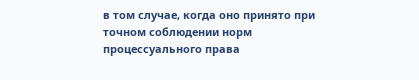в том случае, когда оно принято при точном соблюдении норм процессуального права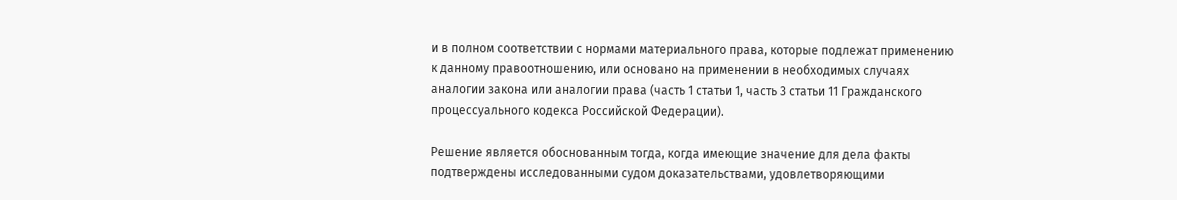и в полном соответствии с нормами материального права, которые подлежат применению к данному правоотношению, или основано на применении в необходимых случаях аналогии закона или аналогии права (часть 1 статьи 1, часть 3 статьи 11 Гражданского процессуального кодекса Российской Федерации).

Решение является обоснованным тогда, когда имеющие значение для дела факты подтверждены исследованными судом доказательствами, удовлетворяющими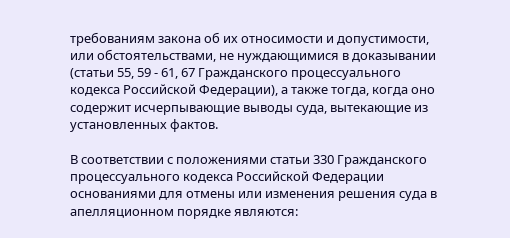требованиям закона об их относимости и допустимости, или обстоятельствами, не нуждающимися в доказывании (статьи 55, 59 - 61, 67 Гражданского процессуального кодекса Российской Федерации), а также тогда, когда оно содержит исчерпывающие выводы суда, вытекающие из установленных фактов.

В соответствии с положениями статьи 330 Гражданского процессуального кодекса Российской Федерации основаниями для отмены или изменения решения суда в апелляционном порядке являются: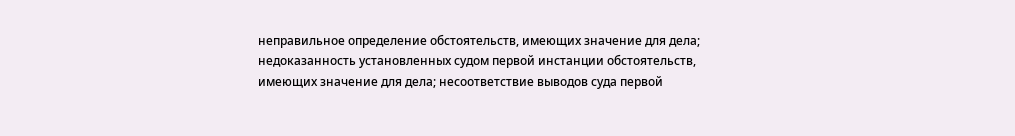неправильное определение обстоятельств, имеющих значение для дела; недоказанность установленных судом первой инстанции обстоятельств, имеющих значение для дела; несоответствие выводов суда первой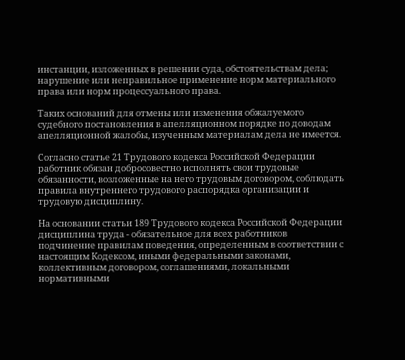инстанции, изложенных в решении суда, обстоятельствам дела; нарушение или неправильное применение норм материального права или норм процессуального права.

Таких оснований для отмены или изменения обжалуемого судебного постановления в апелляционном порядке по доводам апелляционной жалобы, изученным материалам дела не имеется.

Согласно статье 21 Трудового кодекса Российской Федерации работник обязан добросовестно исполнять свои трудовые обязанности, возложенные на него трудовым договором, соблюдать правила внутреннего трудового распорядка организации и трудовую дисциплину.

На основании статьи 189 Трудового кодекса Российской Федерации дисциплина труда - обязательное для всех работников подчинение правилам поведения, определенным в соответствии с настоящим Кодексом, иными федеральными законами, коллективным договором, соглашениями, локальными нормативными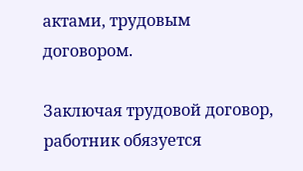актами, трудовым договором.

Заключая трудовой договор, работник обязуется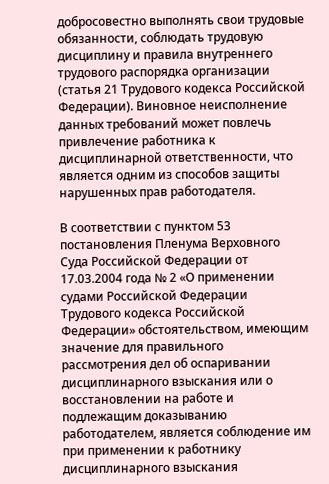добросовестно выполнять свои трудовые обязанности, соблюдать трудовую дисциплину и правила внутреннего трудового распорядка организации (статья 21 Трудового кодекса Российской Федерации). Виновное неисполнение данных требований может повлечь привлечение работника к дисциплинарной ответственности, что является одним из способов защиты нарушенных прав работодателя.

В соответствии с пунктом 53 постановления Пленума Верховного Суда Российской Федерации от 17.03.2004 года № 2 «О применении судами Российской Федерации Трудового кодекса Российской Федерации» обстоятельством, имеющим значение для правильного рассмотрения дел об оспаривании дисциплинарного взыскания или о восстановлении на работе и подлежащим доказыванию работодателем, является соблюдение им при применении к работнику дисциплинарного взыскания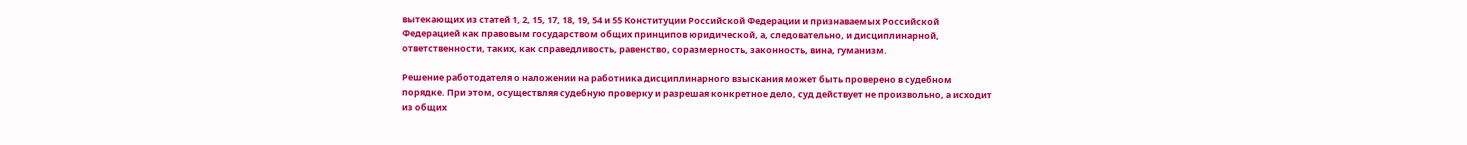вытекающих из статей 1, 2, 15, 17, 18, 19, 54 и 55 Конституции Российской Федерации и признаваемых Российской Федерацией как правовым государством общих принципов юридической, а, следовательно, и дисциплинарной, ответственности, таких, как справедливость, равенство, соразмерность, законность, вина, гуманизм.

Решение работодателя о наложении на работника дисциплинарного взыскания может быть проверено в судебном порядке. При этом, осуществляя судебную проверку и разрешая конкретное дело, суд действует не произвольно, а исходит из общих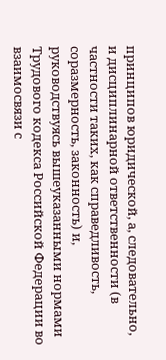принципов юридической, а, следовательно, и дисциплинарной ответственности (в частности таких, как справедливость, соразмерность, законность) и, руководствуясь вышеуказанными нормами Трудового кодекса Российской Федерации во взаимосвязи с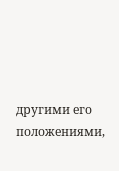другими его положениями,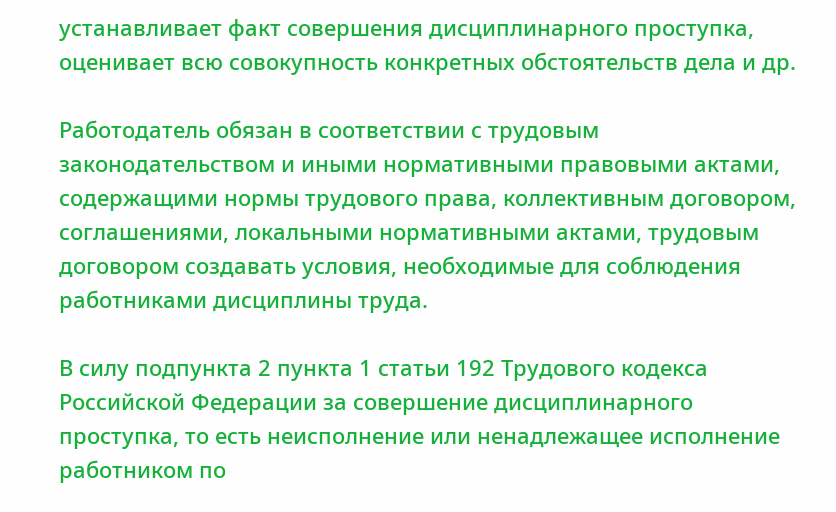устанавливает факт совершения дисциплинарного проступка, оценивает всю совокупность конкретных обстоятельств дела и др.

Работодатель обязан в соответствии с трудовым законодательством и иными нормативными правовыми актами, содержащими нормы трудового права, коллективным договором, соглашениями, локальными нормативными актами, трудовым договором создавать условия, необходимые для соблюдения работниками дисциплины труда.

В силу подпункта 2 пункта 1 статьи 192 Трудового кодекса Российской Федерации за совершение дисциплинарного проступка, то есть неисполнение или ненадлежащее исполнение работником по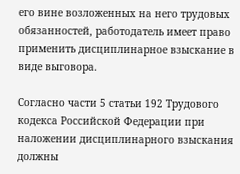его вине возложенных на него трудовых обязанностей, работодатель имеет право применить дисциплинарное взыскание в виде выговора.

Согласно части 5 статьи 192 Трудового кодекса Российской Федерации при наложении дисциплинарного взыскания должны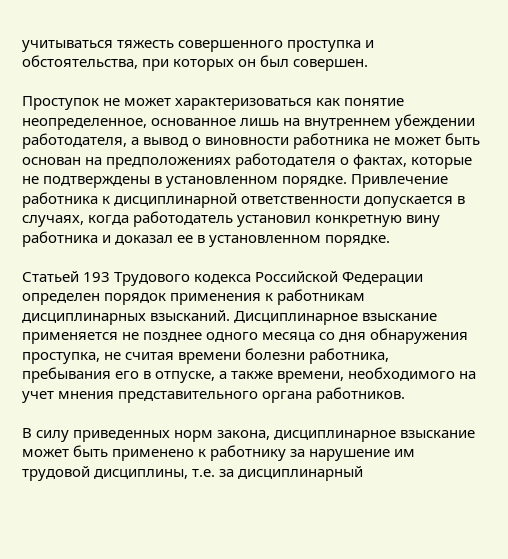учитываться тяжесть совершенного проступка и обстоятельства, при которых он был совершен.

Проступок не может характеризоваться как понятие неопределенное, основанное лишь на внутреннем убеждении работодателя, а вывод о виновности работника не может быть основан на предположениях работодателя о фактах, которые не подтверждены в установленном порядке. Привлечение работника к дисциплинарной ответственности допускается в случаях, когда работодатель установил конкретную вину работника и доказал ее в установленном порядке.

Статьей 193 Трудового кодекса Российской Федерации определен порядок применения к работникам дисциплинарных взысканий. Дисциплинарное взыскание применяется не позднее одного месяца со дня обнаружения проступка, не считая времени болезни работника, пребывания его в отпуске, а также времени, необходимого на учет мнения представительного органа работников.

В силу приведенных норм закона, дисциплинарное взыскание может быть применено к работнику за нарушение им трудовой дисциплины, т.е. за дисциплинарный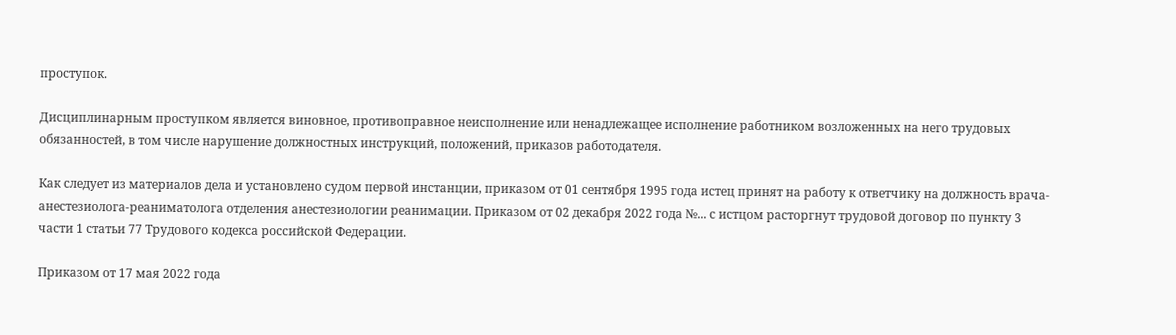проступок.

Дисциплинарным проступком является виновное, противоправное неисполнение или ненадлежащее исполнение работником возложенных на него трудовых обязанностей, в том числе нарушение должностных инструкций, положений, приказов работодателя.

Как следует из материалов дела и установлено судом первой инстанции, приказом от 01 сентября 1995 года истец принят на работу к ответчику на должность врача-анестезиолога-реаниматолога отделения анестезиологии реанимации. Приказом от 02 декабря 2022 года №... с истцом расторгнут трудовой договор по пункту 3 части 1 статьи 77 Трудового кодекса российской Федерации.

Приказом от 17 мая 2022 года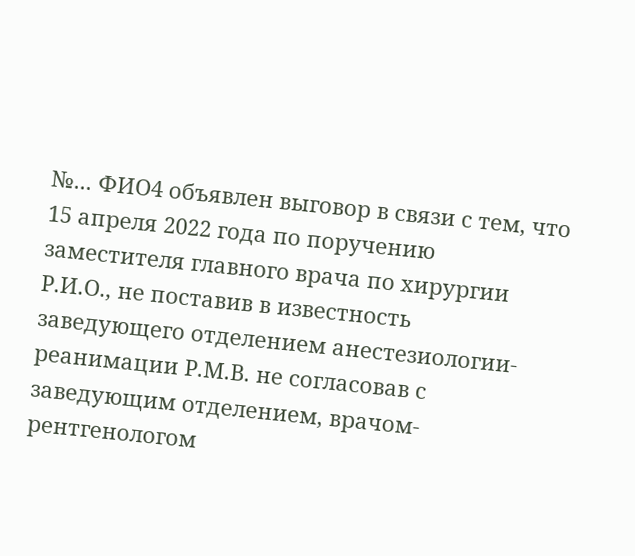№... ФИО4 объявлен выговор в связи с тем, что 15 апреля 2022 года по поручению заместителя главного врача по хирургии Р.И.О., не поставив в известность заведующего отделением анестезиологии-реанимации Р.М.В. не согласовав с заведующим отделением, врачом-рентгенологом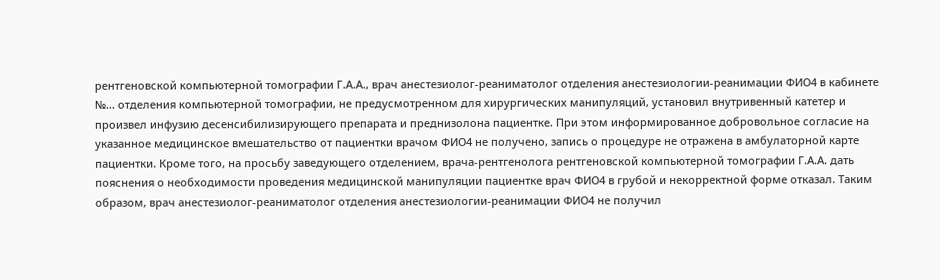рентгеновской компьютерной томографии Г.А.А., врач анестезиолог-реаниматолог отделения анестезиологии-реанимации ФИО4 в кабинете №... отделения компьютерной томографии, не предусмотренном для хирургических манипуляций, установил внутривенный катетер и произвел инфузию десенсибилизирующего препарата и преднизолона пациентке. При этом информированное добровольное согласие на указанное медицинское вмешательство от пациентки врачом ФИО4 не получено, запись о процедуре не отражена в амбулаторной карте пациентки. Кроме того, на просьбу заведующего отделением, врача-рентгенолога рентгеновской компьютерной томографии Г.А.А. дать пояснения о необходимости проведения медицинской манипуляции пациентке врач ФИО4 в грубой и некорректной форме отказал. Таким образом, врач анестезиолог-реаниматолог отделения анестезиологии-реанимации ФИО4 не получил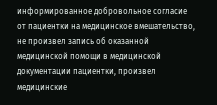информированное добровольное согласие от пациентки на медицинское вмешательство, не произвел запись об оказанной медицинской помощи в медицинской документации пациентки, произвел медицинские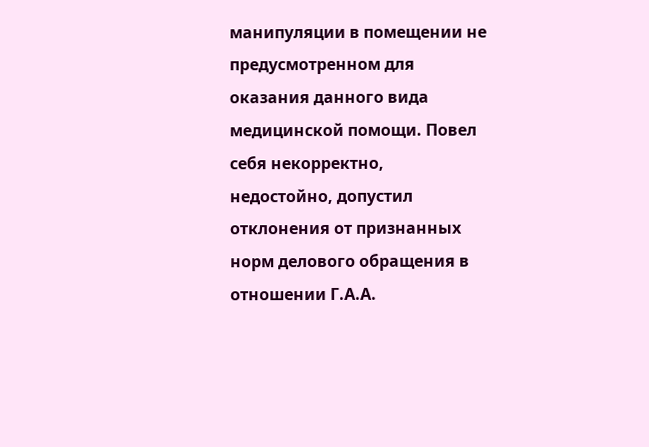манипуляции в помещении не предусмотренном для оказания данного вида медицинской помощи. Повел себя некорректно, недостойно, допустил отклонения от признанных норм делового обращения в отношении Г.А.А.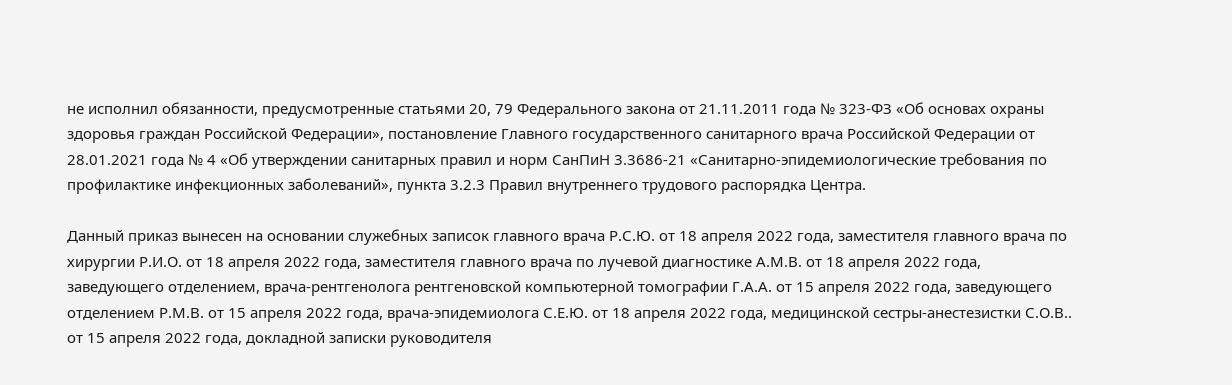не исполнил обязанности, предусмотренные статьями 20, 79 Федерального закона от 21.11.2011 года № 323-ФЗ «Об основах охраны здоровья граждан Российской Федерации», постановление Главного государственного санитарного врача Российской Федерации от 28.01.2021 года № 4 «Об утверждении санитарных правил и норм СанПиН 3.3686-21 «Санитарно-эпидемиологические требования по профилактике инфекционных заболеваний», пункта 3.2.3 Правил внутреннего трудового распорядка Центра.

Данный приказ вынесен на основании служебных записок главного врача Р.С.Ю. от 18 апреля 2022 года, заместителя главного врача по хирургии Р.И.О. от 18 апреля 2022 года, заместителя главного врача по лучевой диагностике А.М.В. от 18 апреля 2022 года, заведующего отделением, врача-рентгенолога рентгеновской компьютерной томографии Г.А.А. от 15 апреля 2022 года, заведующего отделением Р.М.В. от 15 апреля 2022 года, врача-эпидемиолога С.Е.Ю. от 18 апреля 2022 года, медицинской сестры-анестезистки С.О.В.. от 15 апреля 2022 года, докладной записки руководителя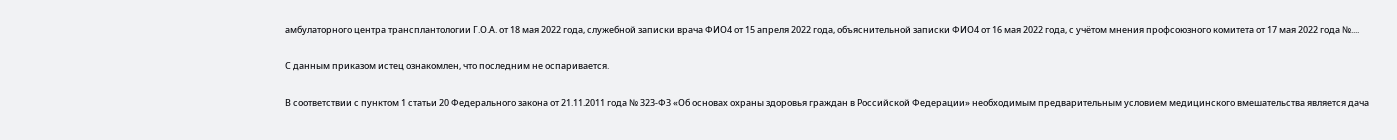амбулаторного центра трансплантологии Г.О.А. от 18 мая 2022 года, служебной записки врача ФИО4 от 15 апреля 2022 года, объяснительной записки ФИО4 от 16 мая 2022 года, с учётом мнения профсоюзного комитета от 17 мая 2022 года №....

С данным приказом истец ознакомлен, что последним не оспаривается.

В соответствии с пунктом 1 статьи 20 Федерального закона от 21.11.2011 года № 323-ФЗ «Об основах охраны здоровья граждан в Российской Федерации» необходимым предварительным условием медицинского вмешательства является дача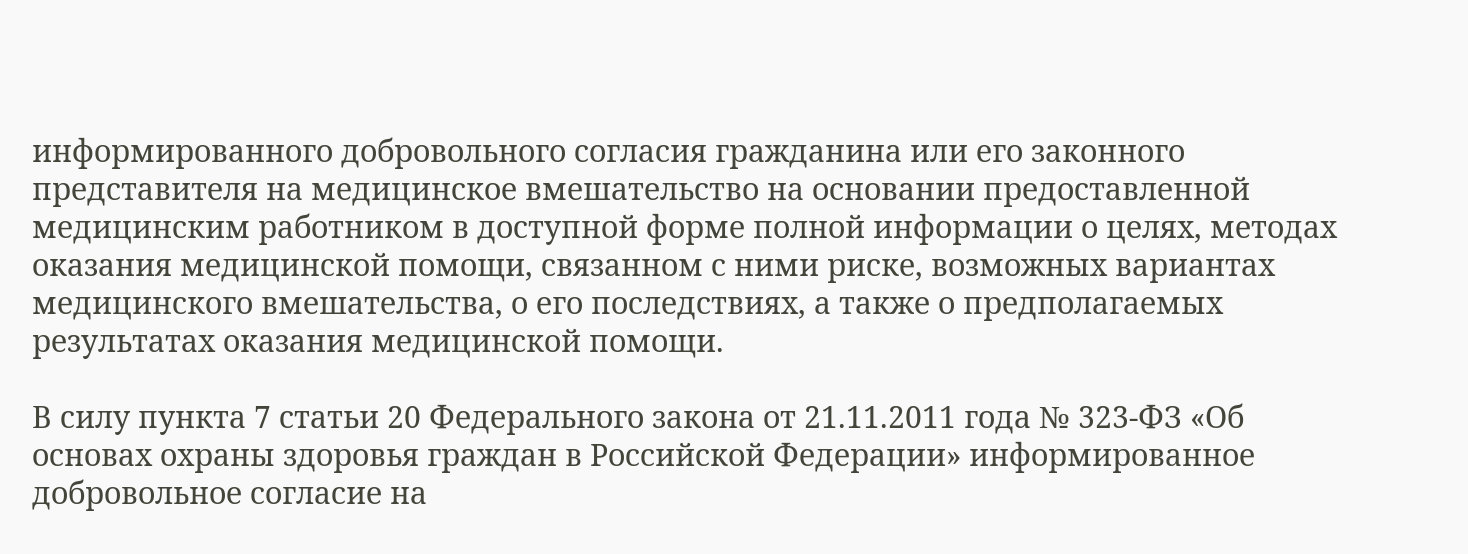информированного добровольного согласия гражданина или его законного представителя на медицинское вмешательство на основании предоставленной медицинским работником в доступной форме полной информации о целях, методах оказания медицинской помощи, связанном с ними риске, возможных вариантах медицинского вмешательства, о его последствиях, а также о предполагаемых результатах оказания медицинской помощи.

В силу пункта 7 статьи 20 Федерального закона от 21.11.2011 года № 323-ФЗ «Об основах охраны здоровья граждан в Российской Федерации» информированное добровольное согласие на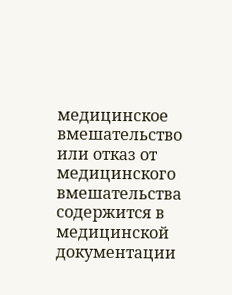медицинское вмешательство или отказ от медицинского вмешательства содержится в медицинской документации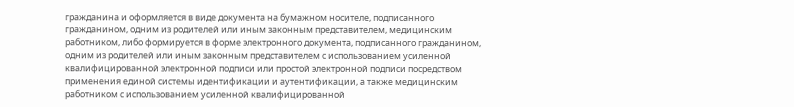гражданина и оформляется в виде документа на бумажном носителе, подписанного гражданином, одним из родителей или иным законным представителем, медицинским работником, либо формируется в форме электронного документа, подписанного гражданином, одним из родителей или иным законным представителем с использованием усиленной квалифицированной электронной подписи или простой электронной подписи посредством применения единой системы идентификации и аутентификации, а также медицинским работником с использованием усиленной квалифицированной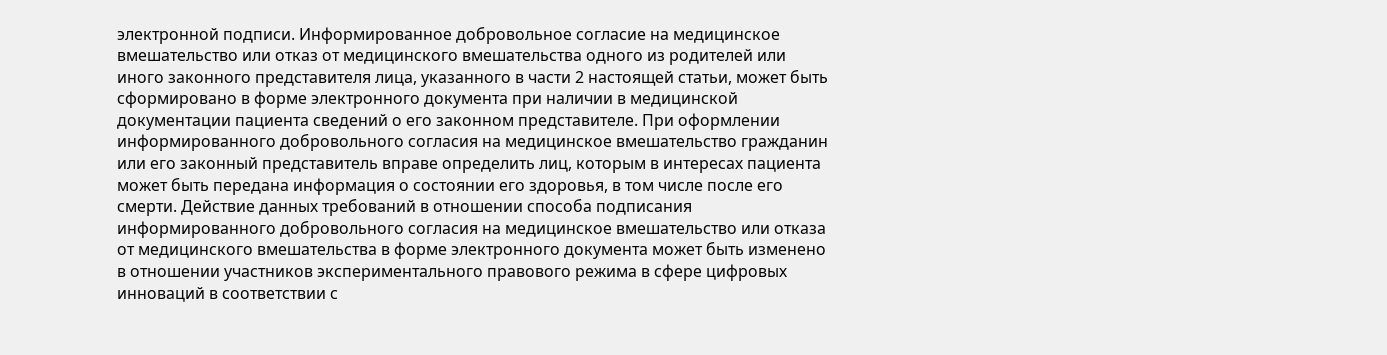электронной подписи. Информированное добровольное согласие на медицинское вмешательство или отказ от медицинского вмешательства одного из родителей или иного законного представителя лица, указанного в части 2 настоящей статьи, может быть сформировано в форме электронного документа при наличии в медицинской документации пациента сведений о его законном представителе. При оформлении информированного добровольного согласия на медицинское вмешательство гражданин или его законный представитель вправе определить лиц, которым в интересах пациента может быть передана информация о состоянии его здоровья, в том числе после его смерти. Действие данных требований в отношении способа подписания информированного добровольного согласия на медицинское вмешательство или отказа от медицинского вмешательства в форме электронного документа может быть изменено в отношении участников экспериментального правового режима в сфере цифровых инноваций в соответствии с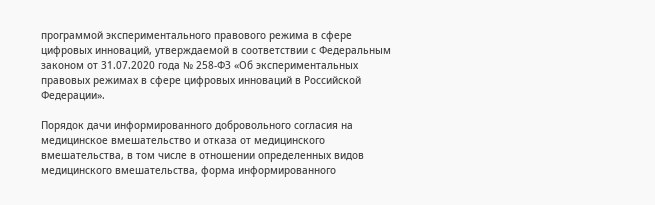программой экспериментального правового режима в сфере цифровых инноваций, утверждаемой в соответствии с Федеральным законом от 31.07.2020 года № 258-ФЗ «Об экспериментальных правовых режимах в сфере цифровых инноваций в Российской Федерации».

Порядок дачи информированного добровольного согласия на медицинское вмешательство и отказа от медицинского вмешательства, в том числе в отношении определенных видов медицинского вмешательства, форма информированного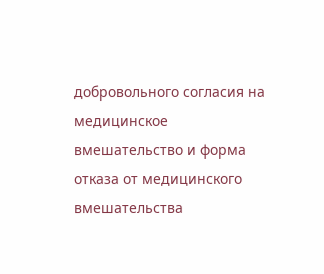добровольного согласия на медицинское вмешательство и форма отказа от медицинского вмешательства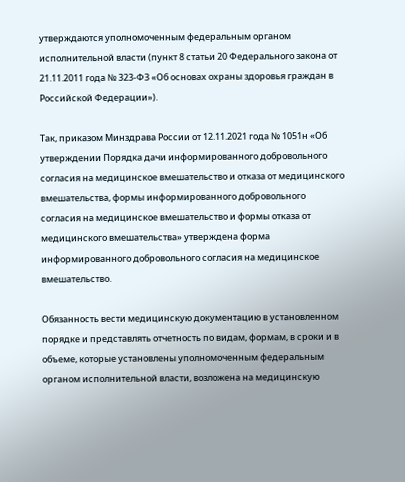утверждаются уполномоченным федеральным органом исполнительной власти (пункт 8 статьи 20 Федерального закона от 21.11.2011 года № 323-ФЗ «Об основах охраны здоровья граждан в Российской Федерации»).

Так, приказом Минздрава России от 12.11.2021 года № 1051н «Об утверждении Порядка дачи информированного добровольного согласия на медицинское вмешательство и отказа от медицинского вмешательства, формы информированного добровольного согласия на медицинское вмешательство и формы отказа от медицинского вмешательства» утверждена форма информированного добровольного согласия на медицинское вмешательство.

Обязанность вести медицинскую документацию в установленном порядке и представлять отчетность по видам, формам, в сроки и в объеме, которые установлены уполномоченным федеральным органом исполнительной власти, возложена на медицинскую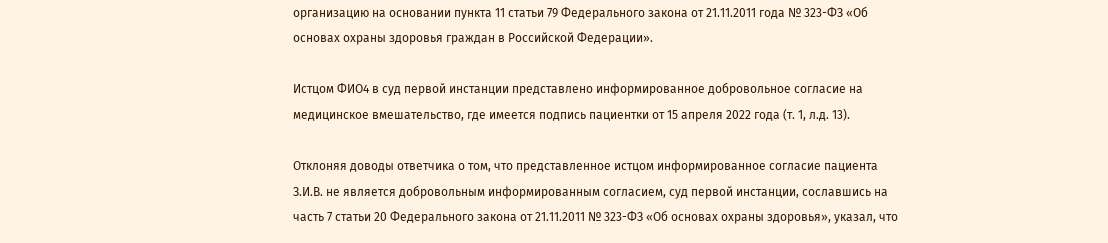организацию на основании пункта 11 статьи 79 Федерального закона от 21.11.2011 года № 323-ФЗ «Об основах охраны здоровья граждан в Российской Федерации».

Истцом ФИО4 в суд первой инстанции представлено информированное добровольное согласие на медицинское вмешательство, где имеется подпись пациентки от 15 апреля 2022 года (т. 1, л.д. 13).

Отклоняя доводы ответчика о том, что представленное истцом информированное согласие пациента З.И.В. не является добровольным информированным согласием, суд первой инстанции, сославшись на часть 7 статьи 20 Федерального закона от 21.11.2011 № 323-ФЗ «Об основах охраны здоровья», указал, что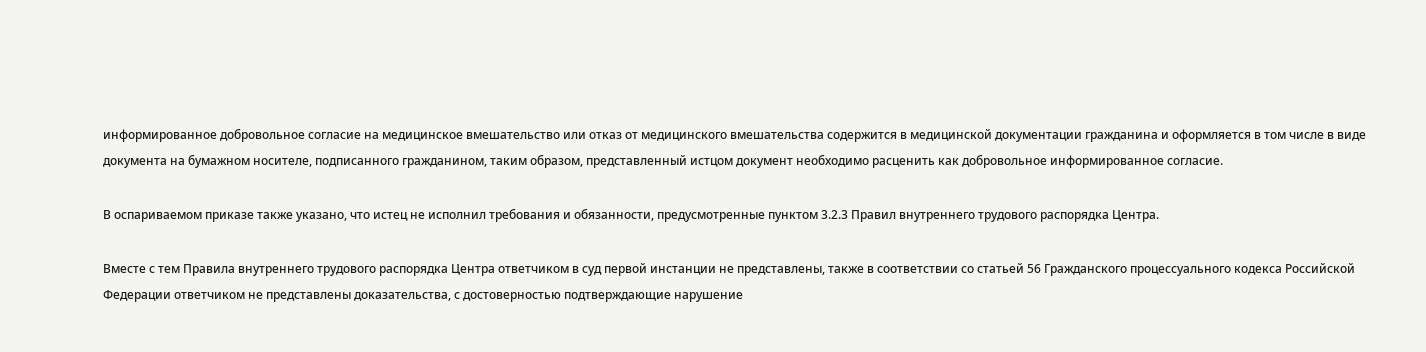информированное добровольное согласие на медицинское вмешательство или отказ от медицинского вмешательства содержится в медицинской документации гражданина и оформляется в том числе в виде документа на бумажном носителе, подписанного гражданином, таким образом, представленный истцом документ необходимо расценить как добровольное информированное согласие.

В оспариваемом приказе также указано, что истец не исполнил требования и обязанности, предусмотренные пунктом 3.2.3 Правил внутреннего трудового распорядка Центра.

Вместе с тем Правила внутреннего трудового распорядка Центра ответчиком в суд первой инстанции не представлены, также в соответствии со статьей 56 Гражданского процессуального кодекса Российской Федерации ответчиком не представлены доказательства, с достоверностью подтверждающие нарушение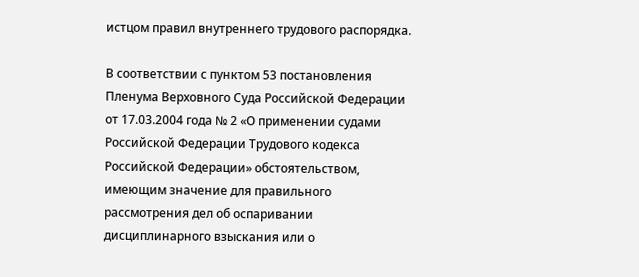истцом правил внутреннего трудового распорядка.

В соответствии с пунктом 53 постановления Пленума Верховного Суда Российской Федерации от 17.03.2004 года № 2 «О применении судами Российской Федерации Трудового кодекса Российской Федерации» обстоятельством, имеющим значение для правильного рассмотрения дел об оспаривании дисциплинарного взыскания или о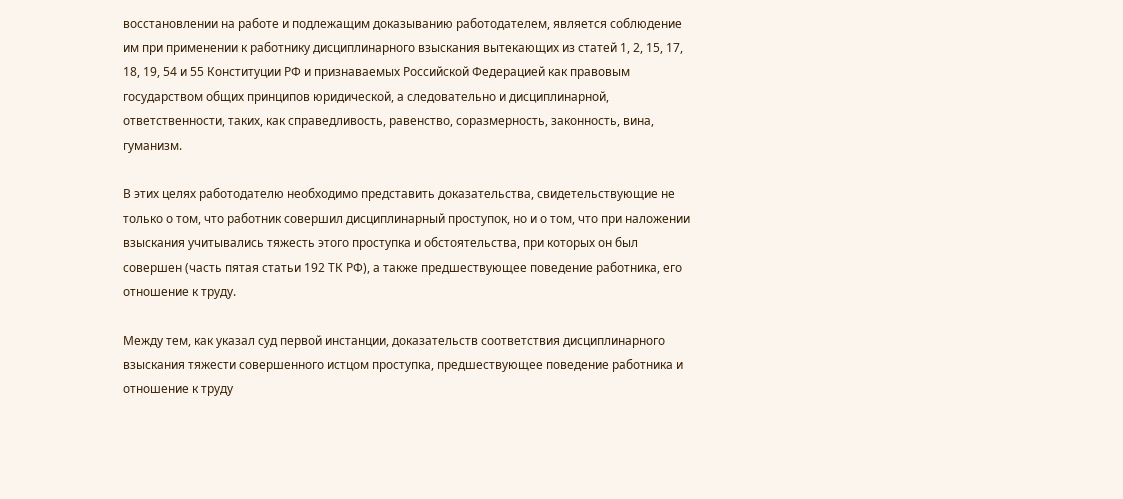восстановлении на работе и подлежащим доказыванию работодателем, является соблюдение им при применении к работнику дисциплинарного взыскания вытекающих из статей 1, 2, 15, 17, 18, 19, 54 и 55 Конституции РФ и признаваемых Российской Федерацией как правовым государством общих принципов юридической, а следовательно и дисциплинарной, ответственности, таких, как справедливость, равенство, соразмерность, законность, вина, гуманизм.

В этих целях работодателю необходимо представить доказательства, свидетельствующие не только о том, что работник совершил дисциплинарный проступок, но и о том, что при наложении взыскания учитывались тяжесть этого проступка и обстоятельства, при которых он был совершен (часть пятая статьи 192 ТК РФ), а также предшествующее поведение работника, его отношение к труду.

Между тем, как указал суд первой инстанции, доказательств соответствия дисциплинарного взыскания тяжести совершенного истцом проступка, предшествующее поведение работника и отношение к труду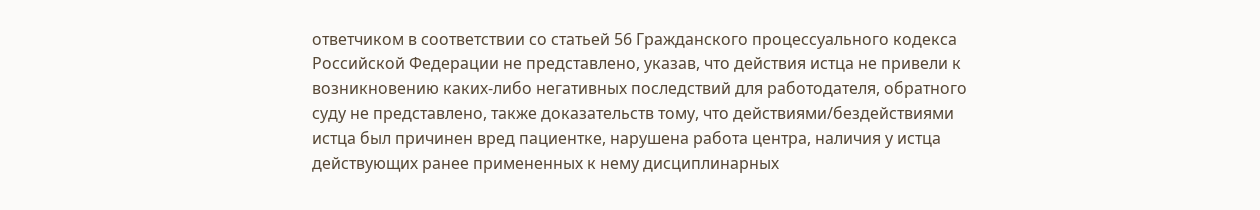ответчиком в соответствии со статьей 56 Гражданского процессуального кодекса Российской Федерации не представлено, указав, что действия истца не привели к возникновению каких-либо негативных последствий для работодателя, обратного суду не представлено, также доказательств тому, что действиями/бездействиями истца был причинен вред пациентке, нарушена работа центра, наличия у истца действующих ранее примененных к нему дисциплинарных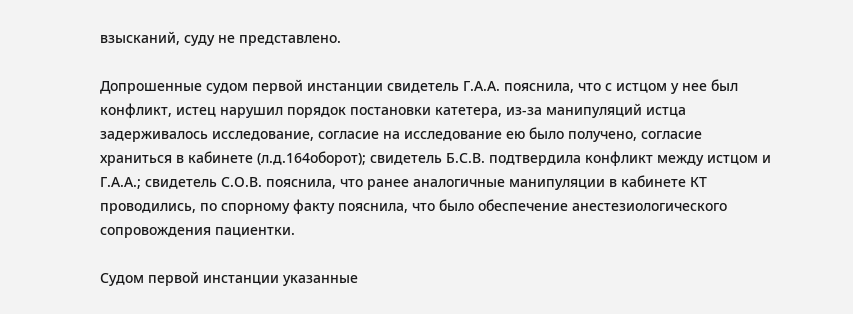взысканий, суду не представлено.

Допрошенные судом первой инстанции свидетель Г.А.А. пояснила, что с истцом у нее был конфликт, истец нарушил порядок постановки катетера, из-за манипуляций истца задерживалось исследование, согласие на исследование ею было получено, согласие храниться в кабинете (л.д.164оборот); свидетель Б.С.В. подтвердила конфликт между истцом и Г.А.А.; свидетель С.О.В. пояснила, что ранее аналогичные манипуляции в кабинете КТ проводились, по спорному факту пояснила, что было обеспечение анестезиологического сопровождения пациентки.

Судом первой инстанции указанные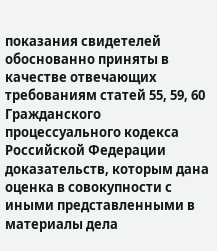показания свидетелей обоснованно приняты в качестве отвечающих требованиям статей 55, 59, 60 Гражданского процессуального кодекса Российской Федерации доказательств, которым дана оценка в совокупности с иными представленными в материалы дела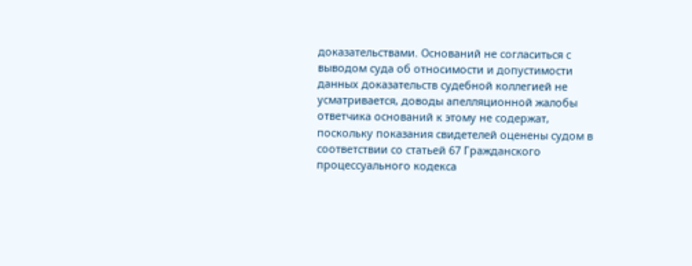доказательствами. Оснований не согласиться с выводом суда об относимости и допустимости данных доказательств судебной коллегией не усматривается, доводы апелляционной жалобы ответчика оснований к этому не содержат, поскольку показания свидетелей оценены судом в соответствии со статьей 67 Гражданского процессуального кодекса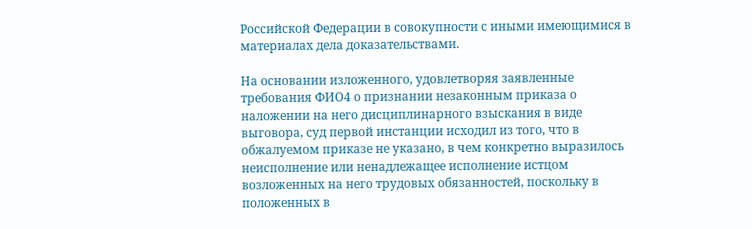Российской Федерации в совокупности с иными имеющимися в материалах дела доказательствами.

На основании изложенного, удовлетворяя заявленные требования ФИО4 о признании незаконным приказа о наложении на него дисциплинарного взыскания в виде выговора, суд первой инстанции исходил из того, что в обжалуемом приказе не указано, в чем конкретно выразилось неисполнение или ненадлежащее исполнение истцом возложенных на него трудовых обязанностей, поскольку в положенных в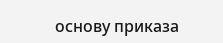основу приказа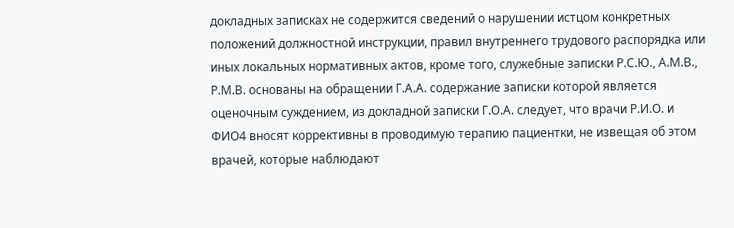докладных записках не содержится сведений о нарушении истцом конкретных положений должностной инструкции, правил внутреннего трудового распорядка или иных локальных нормативных актов, кроме того, служебные записки Р.С.Ю., А.М.В., Р.М.В. основаны на обращении Г.А.А. содержание записки которой является оценочным суждением, из докладной записки Г.О.А. следует, что врачи Р.И.О. и ФИО4 вносят коррективны в проводимую терапию пациентки, не извещая об этом врачей, которые наблюдают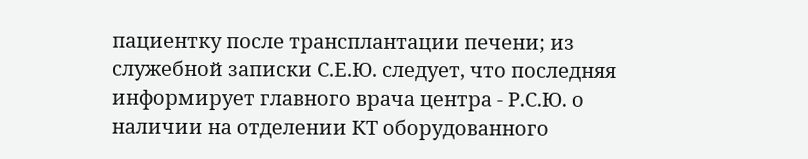пациентку после трансплантации печени; из служебной записки С.Е.Ю. следует, что последняя информирует главного врача центра - Р.С.Ю. о наличии на отделении КТ оборудованного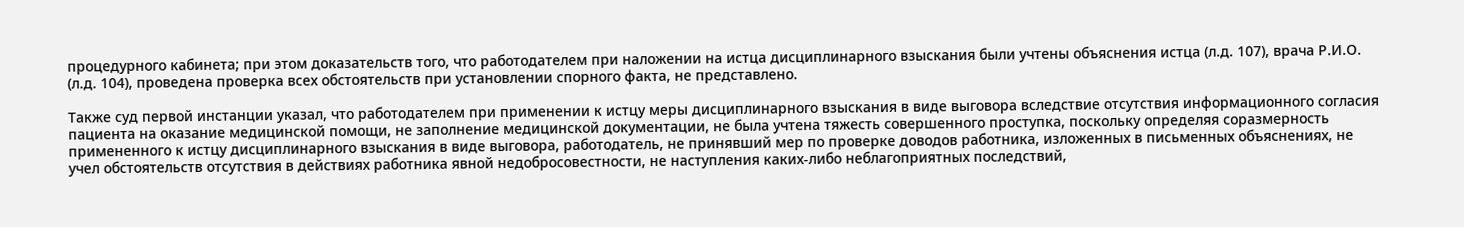процедурного кабинета; при этом доказательств того, что работодателем при наложении на истца дисциплинарного взыскания были учтены объяснения истца (л.д. 107), врача Р.И.О. (л.д. 104), проведена проверка всех обстоятельств при установлении спорного факта, не представлено.

Также суд первой инстанции указал, что работодателем при применении к истцу меры дисциплинарного взыскания в виде выговора вследствие отсутствия информационного согласия пациента на оказание медицинской помощи, не заполнение медицинской документации, не была учтена тяжесть совершенного проступка, поскольку определяя соразмерность примененного к истцу дисциплинарного взыскания в виде выговора, работодатель, не принявший мер по проверке доводов работника, изложенных в письменных объяснениях, не учел обстоятельств отсутствия в действиях работника явной недобросовестности, не наступления каких-либо неблагоприятных последствий,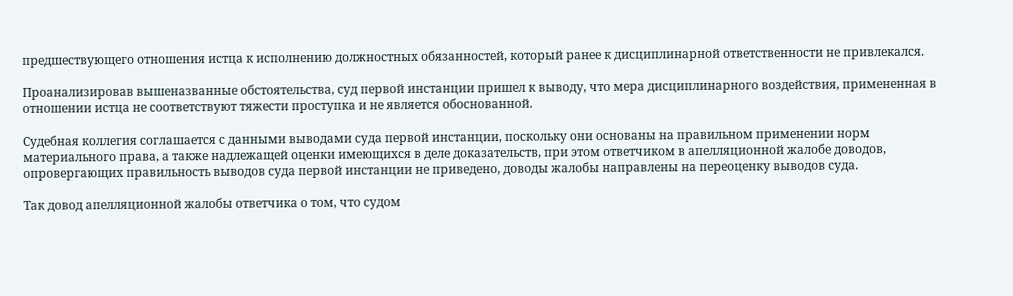предшествующего отношения истца к исполнению должностных обязанностей, который ранее к дисциплинарной ответственности не привлекался.

Проанализировав вышеназванные обстоятельства, суд первой инстанции пришел к выводу, что мера дисциплинарного воздействия, примененная в отношении истца не соответствуют тяжести проступка и не является обоснованной.

Судебная коллегия соглашается с данными выводами суда первой инстанции, поскольку они основаны на правильном применении норм материального права, а также надлежащей оценки имеющихся в деле доказательств, при этом ответчиком в апелляционной жалобе доводов, опровергающих правильность выводов суда первой инстанции не приведено, доводы жалобы направлены на переоценку выводов суда.

Так довод апелляционной жалобы ответчика о том, что судом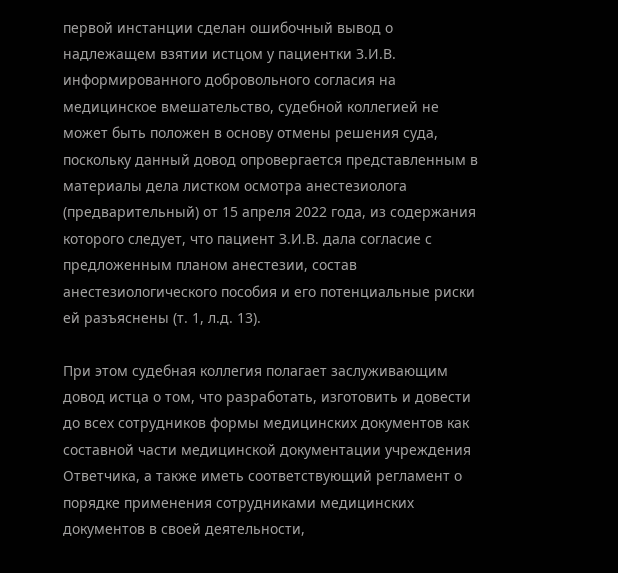первой инстанции сделан ошибочный вывод о надлежащем взятии истцом у пациентки З.И.В. информированного добровольного согласия на медицинское вмешательство, судебной коллегией не может быть положен в основу отмены решения суда, поскольку данный довод опровергается представленным в материалы дела листком осмотра анестезиолога (предварительный) от 15 апреля 2022 года, из содержания которого следует, что пациент З.И.В. дала согласие с предложенным планом анестезии, состав анестезиологического пособия и его потенциальные риски ей разъяснены (т. 1, л.д. 13).

При этом судебная коллегия полагает заслуживающим довод истца о том, что разработать, изготовить и довести до всех сотрудников формы медицинских документов как составной части медицинской документации учреждения Ответчика, а также иметь соответствующий регламент о порядке применения сотрудниками медицинских документов в своей деятельности,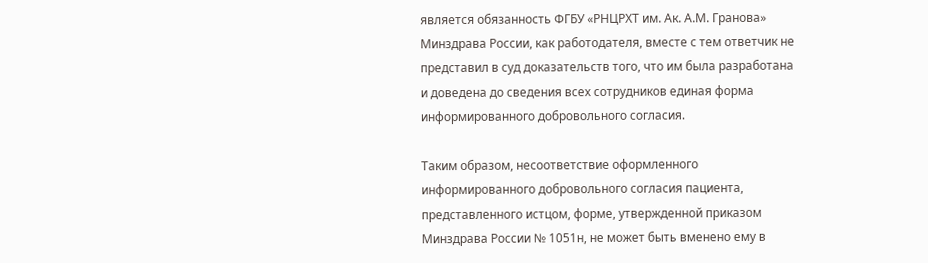является обязанность ФГБУ «РНЦРХТ им. Ак. А.М. Гранова» Минздрава России, как работодателя, вместе с тем ответчик не представил в суд доказательств того, что им была разработана и доведена до сведения всех сотрудников единая форма информированного добровольного согласия.

Таким образом, несоответствие оформленного информированного добровольного согласия пациента, представленного истцом, форме, утвержденной приказом Минздрава России № 1051н, не может быть вменено ему в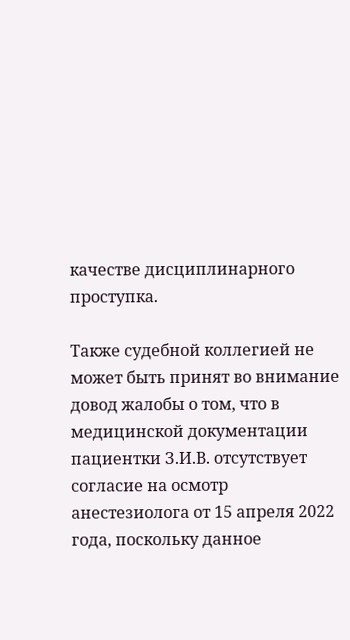качестве дисциплинарного проступка.

Также судебной коллегией не может быть принят во внимание довод жалобы о том, что в медицинской документации пациентки З.И.В. отсутствует согласие на осмотр анестезиолога от 15 апреля 2022 года, поскольку данное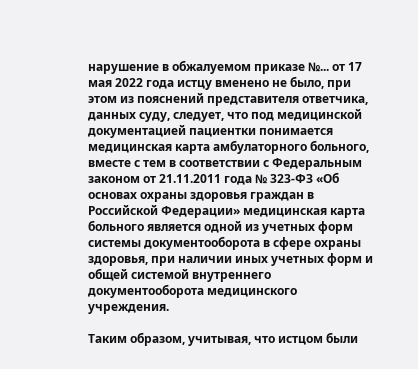нарушение в обжалуемом приказе №... от 17 мая 2022 года истцу вменено не было, при этом из пояснений представителя ответчика, данных суду, следует, что под медицинской документацией пациентки понимается медицинская карта амбулаторного больного, вместе с тем в соответствии с Федеральным законом от 21.11.2011 года № 323-ФЗ «Об основах охраны здоровья граждан в Российской Федерации» медицинская карта больного является одной из учетных форм системы документооборота в сфере охраны здоровья, при наличии иных учетных форм и общей системой внутреннего документооборота медицинского учреждения.

Таким образом, учитывая, что истцом были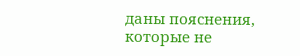даны пояснения, которые не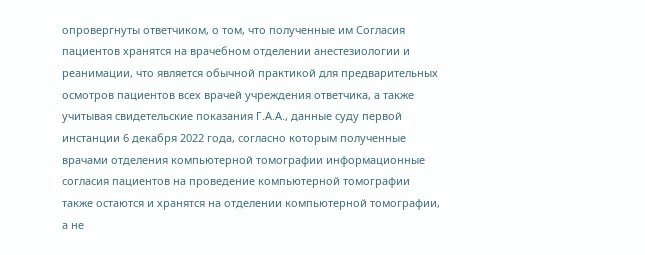опровергнуты ответчиком, о том, что полученные им Согласия пациентов хранятся на врачебном отделении анестезиологии и реанимации, что является обычной практикой для предварительных осмотров пациентов всех врачей учреждения ответчика, а также учитывая свидетельские показания Г.А.А., данные суду первой инстанции 6 декабря 2022 года, согласно которым полученные врачами отделения компьютерной томографии информационные согласия пациентов на проведение компьютерной томографии также остаются и хранятся на отделении компьютерной томографии, а не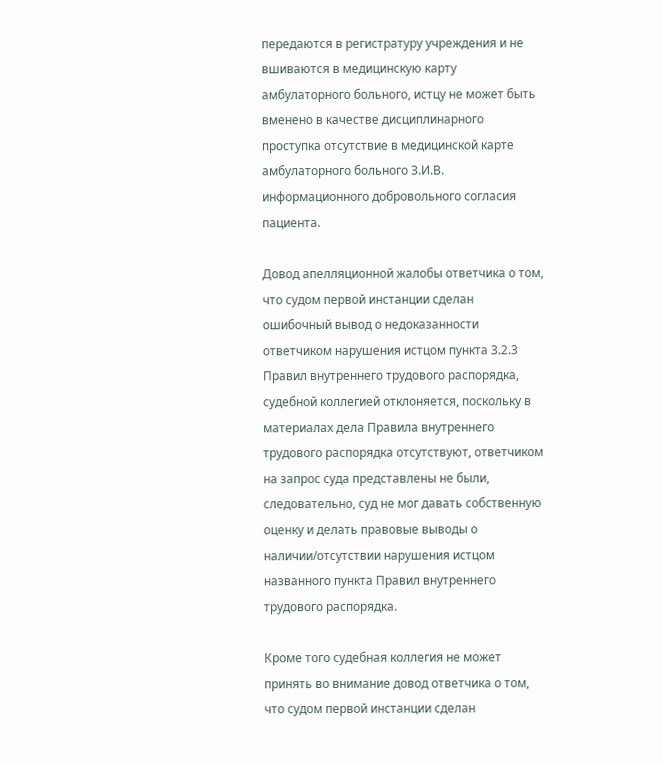передаются в регистратуру учреждения и не вшиваются в медицинскую карту амбулаторного больного, истцу не может быть вменено в качестве дисциплинарного проступка отсутствие в медицинской карте амбулаторного больного З.И.В. информационного добровольного согласия пациента.

Довод апелляционной жалобы ответчика о том, что судом первой инстанции сделан ошибочный вывод о недоказанности ответчиком нарушения истцом пункта 3.2.3 Правил внутреннего трудового распорядка, судебной коллегией отклоняется, поскольку в материалах дела Правила внутреннего трудового распорядка отсутствуют, ответчиком на запрос суда представлены не были, следовательно, суд не мог давать собственную оценку и делать правовые выводы о наличии/отсутствии нарушения истцом названного пункта Правил внутреннего трудового распорядка.

Кроме того судебная коллегия не может принять во внимание довод ответчика о том, что судом первой инстанции сделан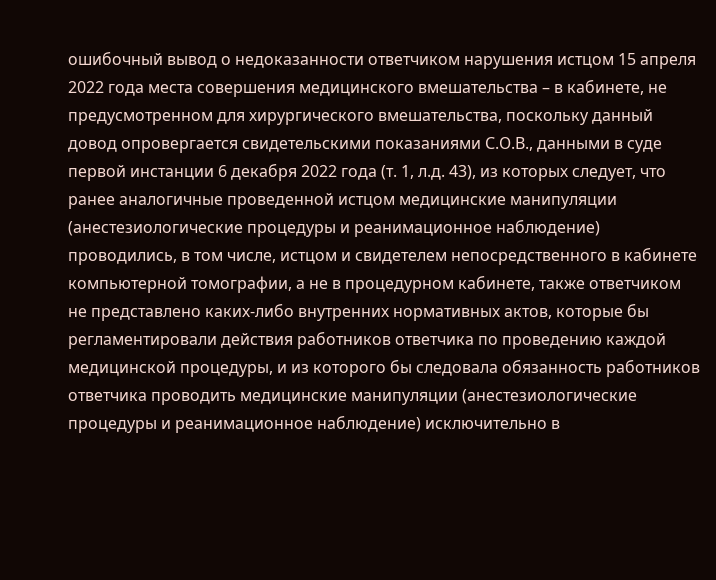ошибочный вывод о недоказанности ответчиком нарушения истцом 15 апреля 2022 года места совершения медицинского вмешательства – в кабинете, не предусмотренном для хирургического вмешательства, поскольку данный довод опровергается свидетельскими показаниями С.О.В., данными в суде первой инстанции 6 декабря 2022 года (т. 1, л.д. 43), из которых следует, что ранее аналогичные проведенной истцом медицинские манипуляции (анестезиологические процедуры и реанимационное наблюдение) проводились, в том числе, истцом и свидетелем непосредственного в кабинете компьютерной томографии, а не в процедурном кабинете, также ответчиком не представлено каких-либо внутренних нормативных актов, которые бы регламентировали действия работников ответчика по проведению каждой медицинской процедуры, и из которого бы следовала обязанность работников ответчика проводить медицинские манипуляции (анестезиологические процедуры и реанимационное наблюдение) исключительно в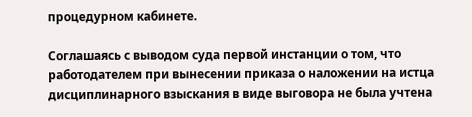процедурном кабинете.

Соглашаясь с выводом суда первой инстанции о том, что работодателем при вынесении приказа о наложении на истца дисциплинарного взыскания в виде выговора не была учтена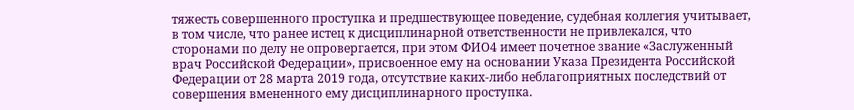тяжесть совершенного проступка и предшествующее поведение, судебная коллегия учитывает, в том числе, что ранее истец к дисциплинарной ответственности не привлекался, что сторонами по делу не опровергается, при этом ФИО4 имеет почетное звание «Заслуженный врач Российской Федерации», присвоенное ему на основании Указа Президента Российской Федерации от 28 марта 2019 года, отсутствие каких-либо неблагоприятных последствий от совершения вмененного ему дисциплинарного проступка.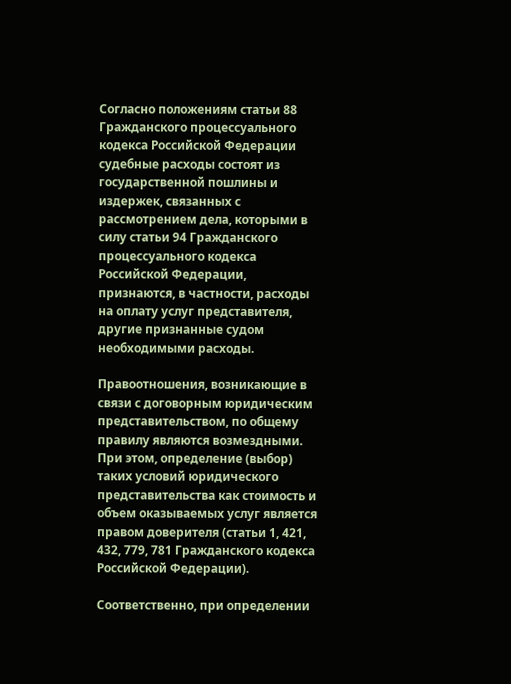Согласно положениям статьи 88 Гражданского процессуального кодекса Российской Федерации судебные расходы состоят из государственной пошлины и издержек, связанных с рассмотрением дела, которыми в силу статьи 94 Гражданского процессуального кодекса Российской Федерации, признаются, в частности, расходы на оплату услуг представителя, другие признанные судом необходимыми расходы.

Правоотношения, возникающие в связи с договорным юридическим представительством, по общему правилу являются возмездными. При этом, определение (выбор) таких условий юридического представительства как стоимость и объем оказываемых услуг является правом доверителя (статьи 1, 421, 432, 779, 781 Гражданского кодекса Российской Федерации).

Соответственно, при определении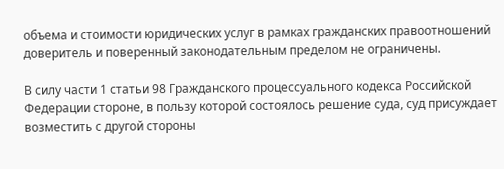объема и стоимости юридических услуг в рамках гражданских правоотношений доверитель и поверенный законодательным пределом не ограничены.

В силу части 1 статьи 98 Гражданского процессуального кодекса Российской Федерации стороне, в пользу которой состоялось решение суда, суд присуждает возместить с другой стороны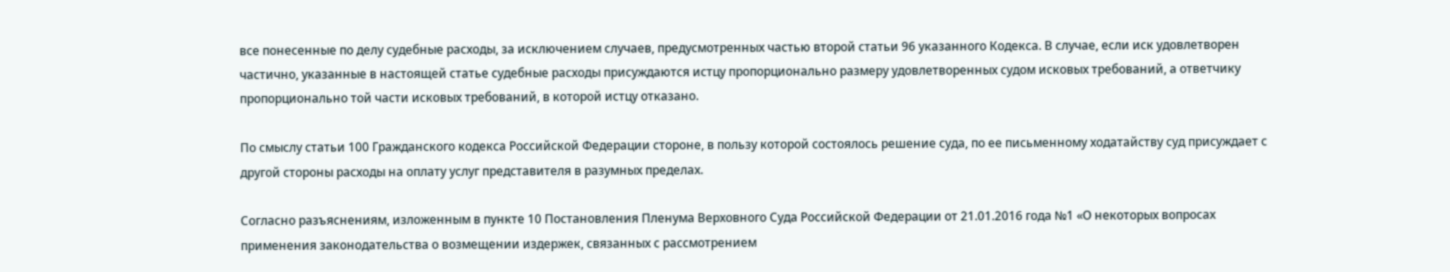все понесенные по делу судебные расходы, за исключением случаев, предусмотренных частью второй статьи 96 указанного Кодекса. В случае, если иск удовлетворен частично, указанные в настоящей статье судебные расходы присуждаются истцу пропорционально размеру удовлетворенных судом исковых требований, а ответчику пропорционально той части исковых требований, в которой истцу отказано.

По смыслу статьи 100 Гражданского кодекса Российской Федерации стороне, в пользу которой состоялось решение суда, по ее письменному ходатайству суд присуждает с другой стороны расходы на оплату услуг представителя в разумных пределах.

Согласно разъяснениям, изложенным в пункте 10 Постановления Пленума Верховного Суда Российской Федерации от 21.01.2016 года №1 «О некоторых вопросах применения законодательства о возмещении издержек, связанных с рассмотрением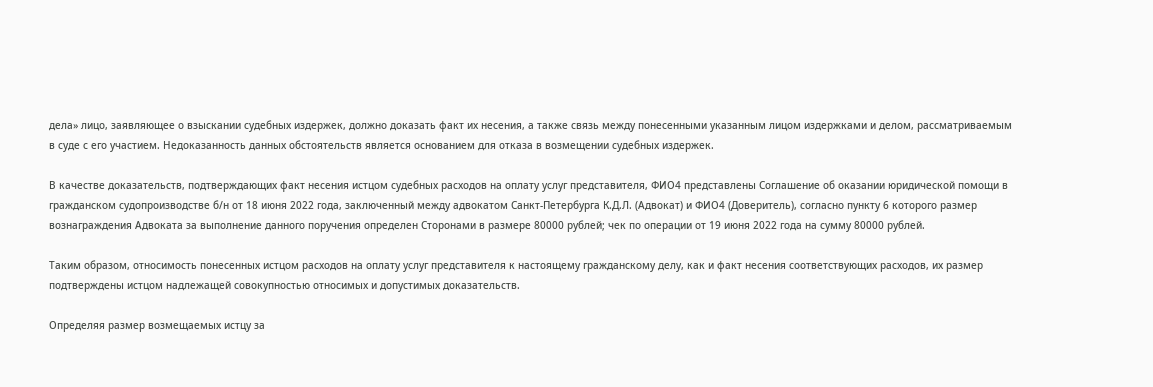дела» лицо, заявляющее о взыскании судебных издержек, должно доказать факт их несения, а также связь между понесенными указанным лицом издержками и делом, рассматриваемым в суде с его участием. Недоказанность данных обстоятельств является основанием для отказа в возмещении судебных издержек.

В качестве доказательств, подтверждающих факт несения истцом судебных расходов на оплату услуг представителя, ФИО4 представлены Соглашение об оказании юридической помощи в гражданском судопроизводстве б/н от 18 июня 2022 года, заключенный между адвокатом Санкт-Петербурга К.Д.Л. (Адвокат) и ФИО4 (Доверитель), согласно пункту 6 которого размер вознаграждения Адвоката за выполнение данного поручения определен Сторонами в размере 80000 рублей; чек по операции от 19 июня 2022 года на сумму 80000 рублей.

Таким образом, относимость понесенных истцом расходов на оплату услуг представителя к настоящему гражданскому делу, как и факт несения соответствующих расходов, их размер подтверждены истцом надлежащей совокупностью относимых и допустимых доказательств.

Определяя размер возмещаемых истцу за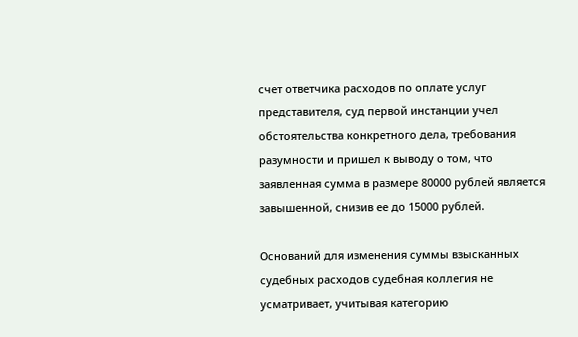счет ответчика расходов по оплате услуг представителя, суд первой инстанции учел обстоятельства конкретного дела, требования разумности и пришел к выводу о том, что заявленная сумма в размере 80000 рублей является завышенной, снизив ее до 15000 рублей.

Оснований для изменения суммы взысканных судебных расходов судебная коллегия не усматривает, учитывая категорию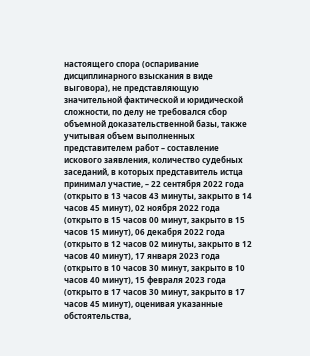настоящего спора (оспаривание дисциплинарного взыскания в виде выговора), не представляющую значительной фактической и юридической сложности, по делу не требовался сбор объемной доказательственной базы, также учитывая объем выполненных представителем работ – составление искового заявления, количество судебных заседаний, в которых представитель истца принимал участие, – 22 сентября 2022 года (открыто в 13 часов 43 минуты, закрыто в 14 часов 45 минут), 02 ноября 2022 года (открыто в 15 часов 00 минут, закрыто в 15 часов 15 минут), 06 декабря 2022 года (открыто в 12 часов 02 минуты, закрыто в 12 часов 40 минут), 17 января 2023 года (открыто в 10 часов 30 минут, закрыто в 10 часов 40 минут), 15 февраля 2023 года (открыто в 17 часов 30 минут, закрыто в 17 часов 45 минут), оценивая указанные обстоятельства,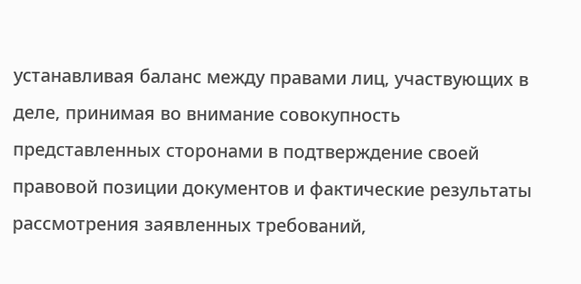устанавливая баланс между правами лиц, участвующих в деле, принимая во внимание совокупность представленных сторонами в подтверждение своей правовой позиции документов и фактические результаты рассмотрения заявленных требований,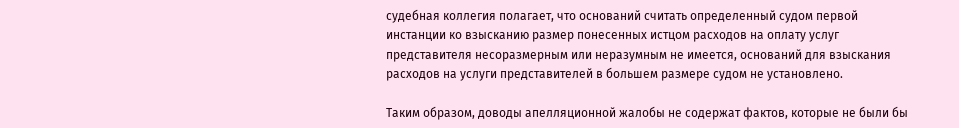судебная коллегия полагает, что оснований считать определенный судом первой инстанции ко взысканию размер понесенных истцом расходов на оплату услуг представителя несоразмерным или неразумным не имеется, оснований для взыскания расходов на услуги представителей в большем размере судом не установлено.

Таким образом, доводы апелляционной жалобы не содержат фактов, которые не были бы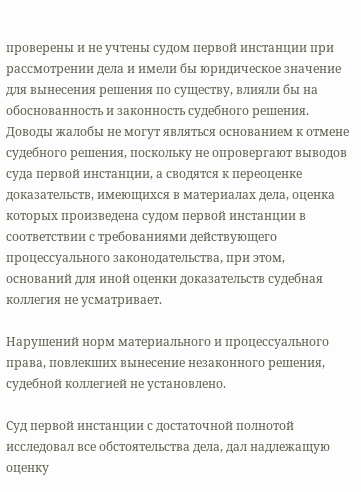проверены и не учтены судом первой инстанции при рассмотрении дела и имели бы юридическое значение для вынесения решения по существу, влияли бы на обоснованность и законность судебного решения. Доводы жалобы не могут являться основанием к отмене судебного решения, поскольку не опровергают выводов суда первой инстанции, а сводятся к переоценке доказательств, имеющихся в материалах дела, оценка которых произведена судом первой инстанции в соответствии с требованиями действующего процессуального законодательства, при этом, оснований для иной оценки доказательств судебная коллегия не усматривает.

Нарушений норм материального и процессуального права, повлекших вынесение незаконного решения, судебной коллегией не установлено.

Суд первой инстанции с достаточной полнотой исследовал все обстоятельства дела, дал надлежащую оценку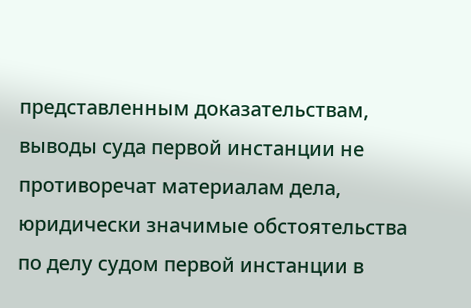представленным доказательствам, выводы суда первой инстанции не противоречат материалам дела, юридически значимые обстоятельства по делу судом первой инстанции в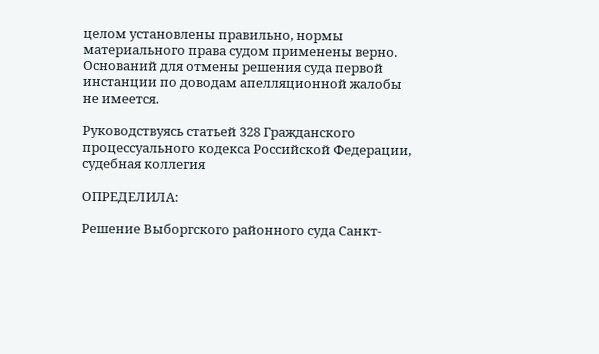целом установлены правильно, нормы материального права судом применены верно. Оснований для отмены решения суда первой инстанции по доводам апелляционной жалобы не имеется.

Руководствуясь статьей 328 Гражданского процессуального кодекса Российской Федерации, судебная коллегия

ОПРЕДЕЛИЛА:

Решение Выборгского районного суда Санкт-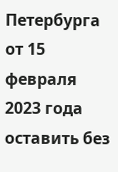Петербурга от 15 февраля 2023 года оставить без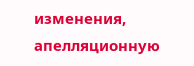изменения, апелляционную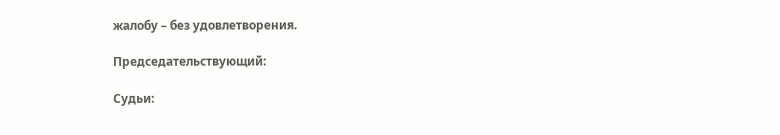жалобу – без удовлетворения.

Председательствующий:

Судьи: